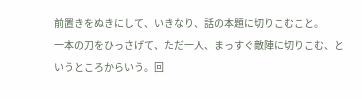前置きをぬきにして、いきなり、話の本題に切りこむこと。
一本の刀をひっさげて、ただ一人、まっすぐ敵陣に切りこむ、というところからいう。回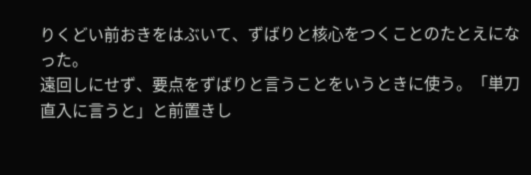りくどい前おきをはぶいて、ずばりと核心をつくことのたとえになった。
遠回しにせず、要点をずばりと言うことをいうときに使う。「単刀直入に言うと」と前置きし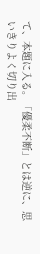て、本題に入る。「優柔不断」とは逆に、思いきりよく切り出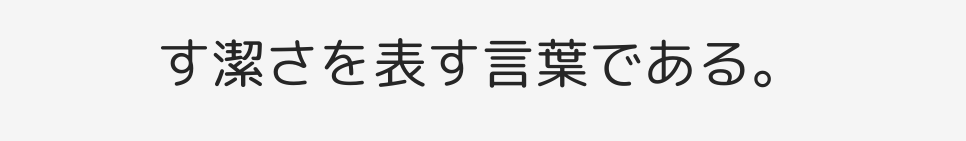す潔さを表す言葉である。